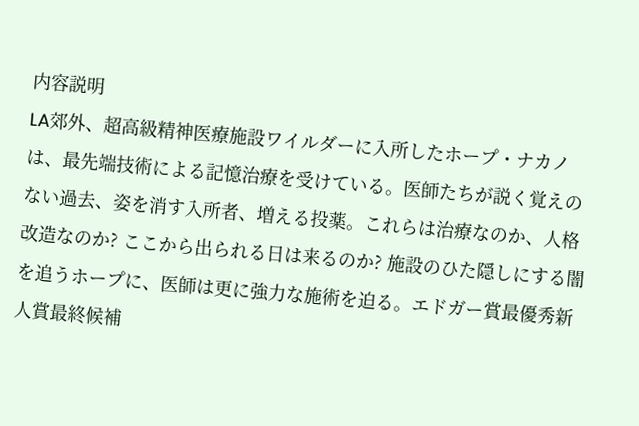内容説明
LA郊外、超高級精神医療施設ワイルダーに入所したホープ・ナカノは、最先端技術による記憶治療を受けている。医師たちが説く覚えのない過去、姿を消す入所者、増える投薬。これらは治療なのか、人格改造なのか? ここから出られる日は来るのか? 施設のひた隠しにする闇を追うホープに、医師は更に強力な施術を迫る。エドガー賞最優秀新人賞最終候補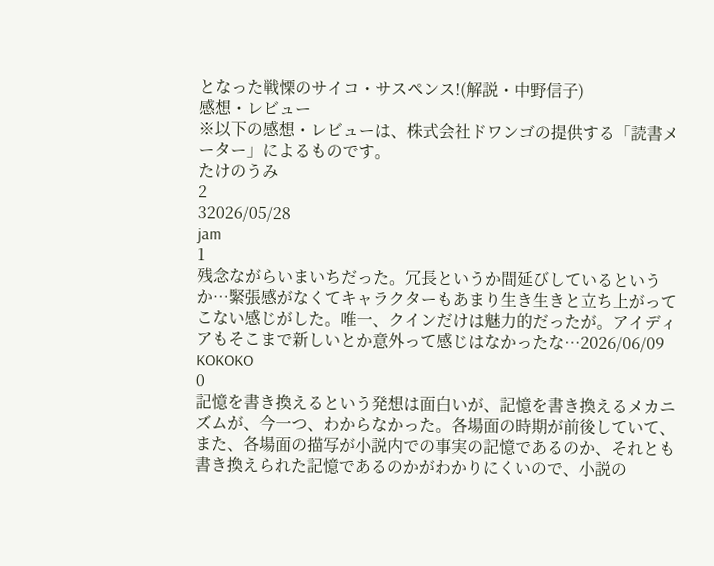となった戦慄のサイコ・サスペンス!(解説・中野信子)
感想・レビュー
※以下の感想・レビューは、株式会社ドワンゴの提供する「読書メーター」によるものです。
たけのうみ
2
32026/05/28
jam
1
残念ながらいまいちだった。冗長というか間延びしているというか…緊張感がなくてキャラクターもあまり生き生きと立ち上がってこない感じがした。唯一、クインだけは魅力的だったが。アイディアもそこまで新しいとか意外って感じはなかったな…2026/06/09
KOKOKO
0
記憶を書き換えるという発想は面白いが、記憶を書き換えるメカニズムが、今一つ、わからなかった。各場面の時期が前後していて、また、各場面の描写が小説内での事実の記憶であるのか、それとも書き換えられた記憶であるのかがわかりにくいので、小説の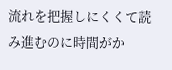流れを把握しにくくて読み進むのに時間がか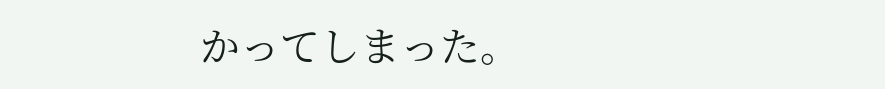かってしまった。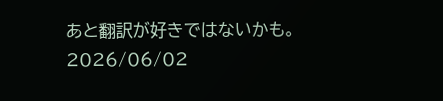あと翻訳が好きではないかも。2026/06/02